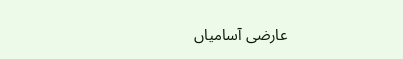عارضی آسامیاں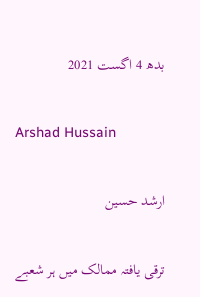بدھ 4 اگست 2021

Arshad Hussain

ارشد حسین

ترقی یافتہ ممالک میں ہر شعبے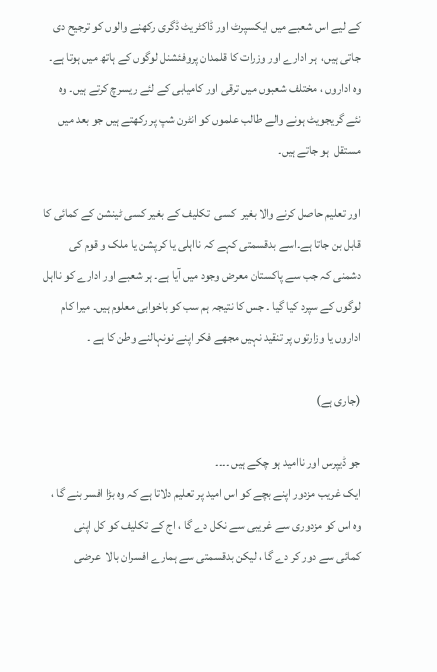کے لیے اس شعبے میں ایکسپرٹ اور ڈاکٹریٹ ڈگری رکھنے والوں کو ترجیح دی جاتی ہیں،  ہر ادارے اور وزرات کا قلمدان پروفئشنل لوگوں کے ہاتھ میں ہوتا ہے۔ وہ اداروں ، مختلف شعبوں میں ترقی اور کامیابی کے لئے ریسرچ کرتے ہیں۔ وہ نئے گریجویٹ ہونے والے طالب علموں کو انٹرن شپ پر رکھتے ہیں جو بعد میں  مستقل  ہو جاتے ہیں۔

اور تعلیم حاصل کرنے والا بغیر  کسی  تکلیف کے بغیر کسی ٹینشن کے کمائی کا قابل بن جاتا ہے۔اسے بدقسمتی کہے کہ نااہلی یا کرپشن یا ملک و قوم کی دشمنی کہ جب سے پاکستان معرض وجود میں آیا ہے۔ ہر شعبے اور ادارے کو نااہل لوگوں کے سپرد کیا گیا ۔ جس کا نتیجہ ہم سب کو باخوابی معلوم ہیں۔ میرا کام اداروں یا وزارتوں پر تنقید نہیں مجھے فکر اپنے نونہالنے وطن کا ہے ۔

(جاری ہے)

جو ڈیپرس اور ناامید ہو چکے ہیں ۔۔۔۔
ایک غریب مزدور اپنے بچے کو اس امید پر تعلیم دلاتا ہے کہ وہ بڑا افسر بنے گا ، وہ اس کو مزدوری سے غریبی سے نکل دے گا ، اج کے تکلیف کو کل اپنی   کمائی سے دور کر دے گا ، لیکن بدقسمتی سے ہمارے افسران بالا  عرضی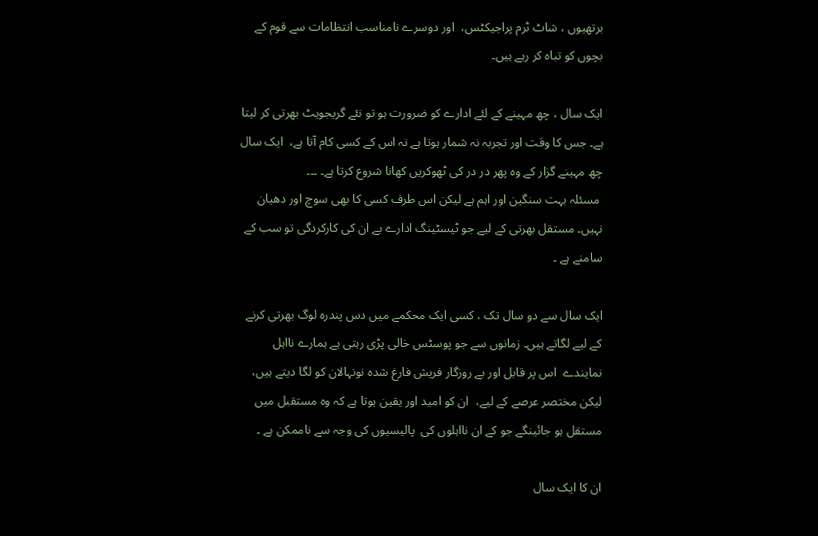برتھیوں ، شاٹ ٹرم پراجیکٹس،  اور دوسرے نامناسب انتظامات سے قوم کے بچوں کو تباہ کر رہے ہیں۔

ایک سال ، چھ مہینے کے لئے ادارے کو ضرورت ہو تو نئے گریجویٹ بھرتی کر لیتا ہے۔ جس کا وقت اور تجربہ نہ شمار ہوتا ہے نہ اس کے کسی کام آتا ہے،  ایک سال چھ مہینے گزار کے وہ پھر در در کی ٹھوکریں کھانا شروع کرتا ہے۔ ۔۔۔
 مسئلہ بہت سنگین اور اہم ہے لیکن اس طرف کسی کا بھی سوچ اور دھیان نہیں۔ مستقل بھرتی کے لیے جو ٹیسٹینگ ادارے بے ان کی کارکردگی تو سب کے سامنے ہے ۔

ایک سال سے دو سال تک ، کسی ایک محکمے میں دس پندرہ لوگ بھرتی کرنے  کے لیے لگاتے ہیں۔ زمانوں سے جو پوسٹس خالی پڑی رہتی ہے ہمارے نااہل نمایندے  اس پر قابل اور بے روزگار فریش فارغ شدہ نونہالان کو لگا دیتے ہیں،  لیکن مختصر عرصے کے لیے،  ان کو امید اور یقین ہوتا ہے کہ وہ مستقبل میں مستقل ہو جائینگے جو کے ان نااہلوں کی  پالیسیوں کی وجہ سے ناممکن ہے ۔

ان کا ایک سال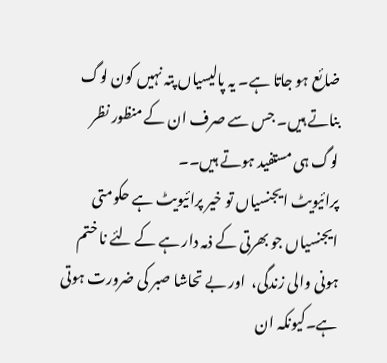ضائع ہو جاتا ہے۔ یہ پالیسیاں پتہ نہیں کون لوگ  بناتے ہیں۔ جس سے صرف ان کے منظور نظر لوگ ہی مستفید ہوتے ہیں۔۔
پرائیویٹ ایجنسیاں تو خیر پرائیویٹ ہے حکومتی ایجنسیاں جو بھرتی کے ذمہ دار ہے کے لئے نا ختم ہونی والی زندگی،  اور بے تحاشا صبر کی ضرورت ہوتی ہے۔کیونکہ ان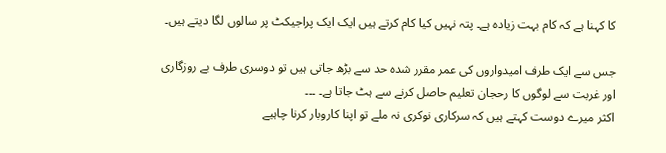کا کہنا ہے کہ کام بہت زیادہ ہے۔ پتہ نہیں کیا کام کرتے ہیں ایک ایک پراجیکٹ پر سالوں لگا دیتے ہیں۔

جس سے ایک طرف امیدواروں کی عمر مقرر شدہ حد سے بڑھ جاتی ہیں تو دوسری طرف بے روزگاری اور غربت سے لوگوں کا رحجان تعلیم حاصل کرنے سے ہٹ جاتا ہے۔ ۔۔۔
اکثر میرے دوست کہتے ہیں کہ سرکاری نوکری نہ ملے تو اپنا کاروبار کرنا چاہیے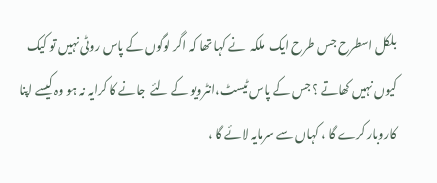بلکل اسطرح جس طرح ایک  ملکہ  نے کہا تھا کہ اگر لوگوں کے پاس روٹی نہیں تو کیک کیوں نہیں کھاتے ؟ جس کے پاس ٹیسٹ،انٹرویو کے لئے  جانے کا کرایہ نہ ہو وہ کیسے اپنا کاروبار کرے گا ، کہاں سے سرمایہ لائے گا ،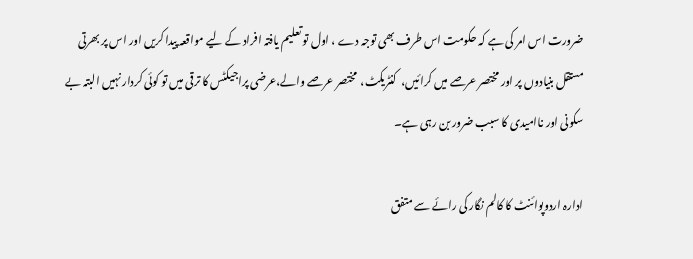ضرورت اس امر کی ہے کہ حکومت اس طرف بھی توجہ دے ، اول تو تعلیم یافتہ افراد کے لیے مواقعہ پیدا کریں اور اس پر بھرتی مستقل بنیادوں پر اور مختصر عرصے میں کرائیں،  کنٹریکٹ،  مختصر عرصے والے،عرضی پراجیکٹس کا ترقی میں تو کوئی کردار نہیں البتہ بے سکونی اور ناامیدی کا سبب ضرور بن رہی ہے۔

ادارہ اردوپوائنٹ کا کالم نگار کی رائے سے متفق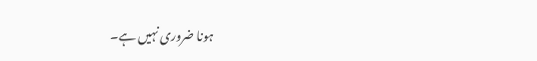ہونا ضروری نہیں ہے۔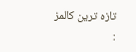تازہ ترین کالمز :